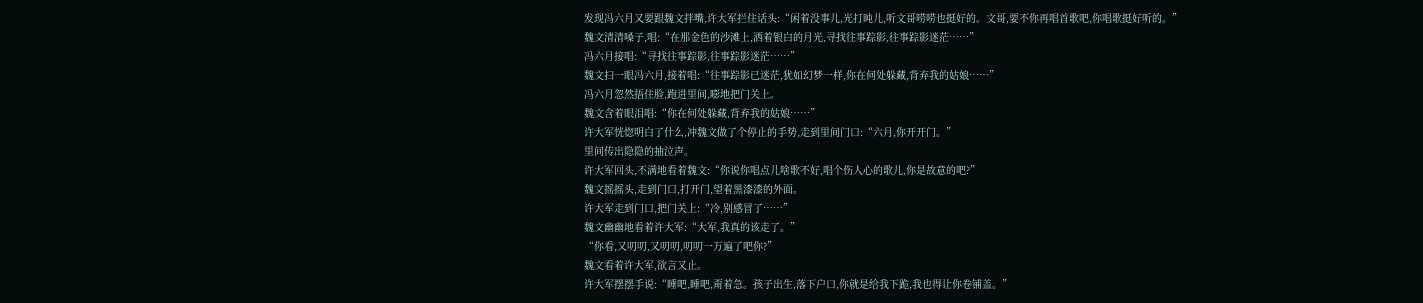发现冯六月又要跟魏文拌嘴,许大军拦住话头:“闲着没事儿,光打盹儿,听文哥唠唠也挺好的。文哥,要不你再唱首歌吧,你唱歌挺好听的。”
魏文清清嗓子,唱:“在那金色的沙滩上,洒着银白的月光,寻找往事踪影,往事踪影迷茫……”
冯六月接唱:“寻找往事踪影,往事踪影迷茫……”
魏文扫一眼冯六月,接着唱:“往事踪影已迷茫,犹如幻梦一样,你在何处躲藏,背弃我的姑娘……”
冯六月忽然捂住脸,跑进里间,嘭地把门关上。
魏文含着眼泪唱:“你在何处躲藏,背弃我的姑娘……”
许大军恍惚明白了什么,冲魏文做了个停止的手势,走到里间门口:“六月,你开开门。”
里间传出隐隐的抽泣声。
许大军回头,不满地看着魏文:“你说你唱点儿啥歌不好,唱个伤人心的歌儿,你是故意的吧?”
魏文摇摇头,走到门口,打开门,望着黑漆漆的外面。
许大军走到门口,把门关上:“冷,别感冒了……”
魏文幽幽地看着许大军:“大军,我真的该走了。”
“你看,又叨叨,又叨叨,叨叨一万遍了吧你?”
魏文看着许大军,欲言又止。
许大军摆摆手说:“睡吧,睡吧,甭着急。孩子出生,落下户口,你就是给我下跪,我也得让你卷铺盖。”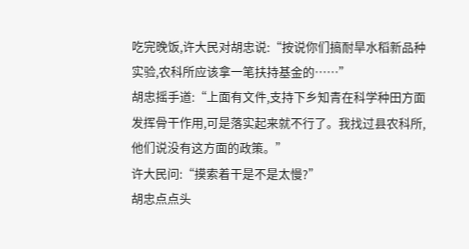吃完晚饭,许大民对胡忠说:“按说你们搞耐旱水稻新品种实验,农科所应该拿一笔扶持基金的……”
胡忠摇手道:“上面有文件,支持下乡知青在科学种田方面发挥骨干作用,可是落实起来就不行了。我找过县农科所,他们说没有这方面的政策。”
许大民问:“摸索着干是不是太慢?”
胡忠点点头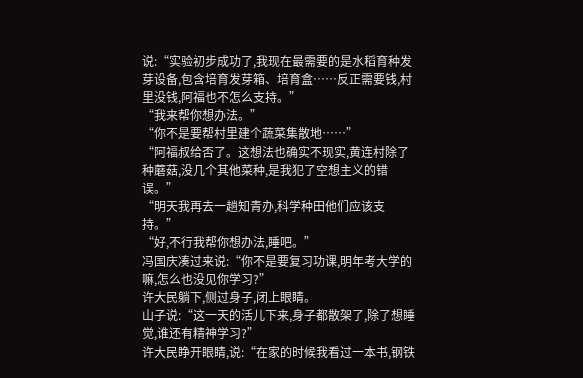说:“实验初步成功了,我现在最需要的是水稻育种发芽设备,包含培育发芽箱、培育盒……反正需要钱,村里没钱,阿福也不怎么支持。”
“我来帮你想办法。”
“你不是要帮村里建个蔬菜集散地……”
“阿福叔给否了。这想法也确实不现实,黄连村除了种蘑菇,没几个其他菜种,是我犯了空想主义的错误。”
“明天我再去一趟知青办,科学种田他们应该支持。”
“好,不行我帮你想办法,睡吧。”
冯国庆凑过来说:“你不是要复习功课,明年考大学的嘛,怎么也没见你学习?”
许大民躺下,侧过身子,闭上眼睛。
山子说:“这一天的活儿下来,身子都散架了,除了想睡觉,谁还有精神学习?”
许大民睁开眼睛,说:“在家的时候我看过一本书,钢铁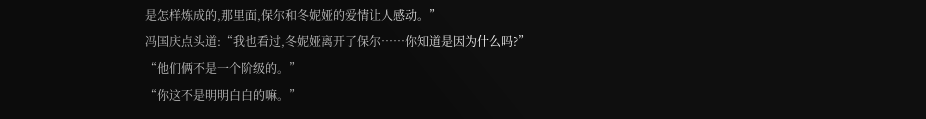是怎样炼成的,那里面,保尔和冬妮娅的爱情让人感动。”
冯国庆点头道:“我也看过,冬妮娅离开了保尔……你知道是因为什么吗?”
“他们俩不是一个阶级的。”
“你这不是明明白白的嘛。”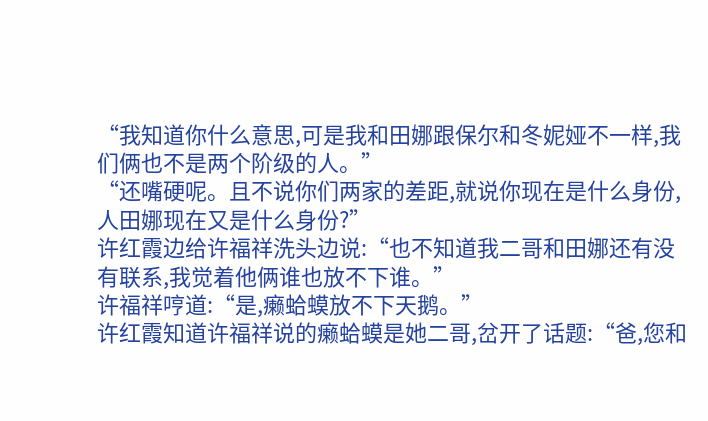“我知道你什么意思,可是我和田娜跟保尔和冬妮娅不一样,我们俩也不是两个阶级的人。”
“还嘴硬呢。且不说你们两家的差距,就说你现在是什么身份,人田娜现在又是什么身份?”
许红霞边给许福祥洗头边说:“也不知道我二哥和田娜还有没有联系,我觉着他俩谁也放不下谁。”
许福祥哼道:“是,癞蛤蟆放不下天鹅。”
许红霞知道许福祥说的癞蛤蟆是她二哥,岔开了话题:“爸,您和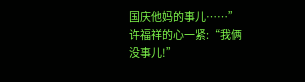国庆他妈的事儿……”
许福祥的心一紧:“我俩没事儿!”